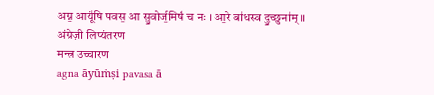अग्न॒ आयूं॑षि पवस॒ आ सु॒वोर्ज॒मिषं॑ च नः । आ॒रे बा॑धस्व दु॒च्छुना॑म् ॥
अंग्रेज़ी लिप्यंतरण
मन्त्र उच्चारण
agna āyūṁṣi pavasa ā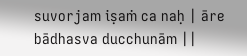suvorjam iṣaṁ ca naḥ | āre bādhasva ducchunām ||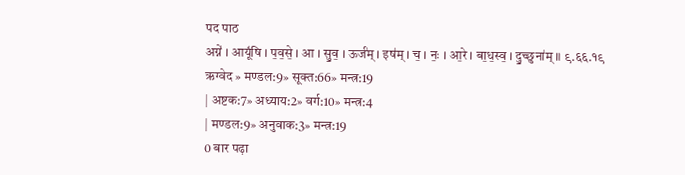पद पाठ
अग्ने॑ । आयूं॑षि । प॒व॒से॒ । आ । सु॒व॒ । ऊर्ज॑म् । इष॑म् । च॒ । नः॒ । आ॒रे । बा॒ध॒स्व॒ । दु॒च्छुना॑म् ॥ ९.६६.१९
ऋग्वेद » मण्डल:9» सूक्त:66» मन्त्र:19
| अष्टक:7» अध्याय:2» वर्ग:10» मन्त्र:4
| मण्डल:9» अनुवाक:3» मन्त्र:19
0 बार पढ़ा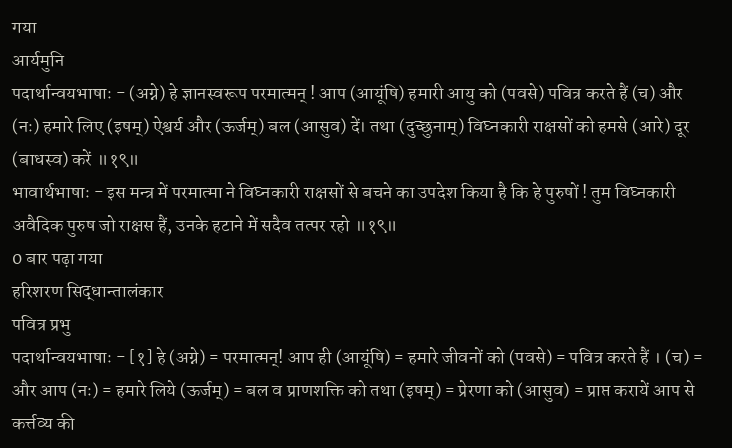गया
आर्यमुनि
पदार्थान्वयभाषाः - (अग्ने) हे ज्ञानस्वरूप परमात्मन् ! आप (आयूंषि) हमारी आयु को (पवसे) पवित्र करते हैं (च) और (नः) हमारे लिए (इषम्) ऐश्वर्य और (ऊर्जम्) बल (आसुव) दें। तथा (दुच्छुनाम्) विघ्नकारी राक्षसों को हमसे (आरे) दूर (बाधस्व) करें ॥१९॥
भावार्थभाषाः - इस मन्त्र में परमात्मा ने विघ्नकारी राक्षसों से बचने का उपदेश किया है कि हे पुरुषों ! तुम विघ्नकारी अवैदिक पुरुष जो राक्षस हैं, उनके हटाने में सदैव तत्पर रहो ॥१९॥
0 बार पढ़ा गया
हरिशरण सिद्धान्तालंकार
पवित्र प्रभु
पदार्थान्वयभाषाः - [१] हे (अग्ने) = परमात्मन्! आप ही (आयूंषि) = हमारे जीवनों को (पवसे) = पवित्र करते हैं । (च) = और आप (नः) = हमारे लिये (ऊर्जम्) = बल व प्राणशक्ति को तथा (इषम्) = प्रेरणा को (आसुव) = प्राप्त करायें आप से कर्त्तव्य की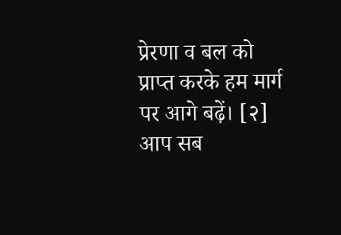प्रेरणा व बल को प्राप्त करके हम मार्ग पर आगे बढ़ें। [२] आप सब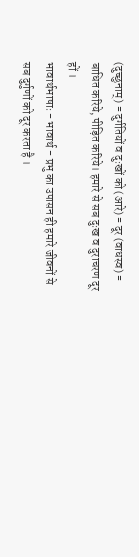(दुच्छुनाम्) = दुर्गतियों व दुःखों को (आरे) = दूर (वाधस्व) = बाधित करिये, पीड़ित करिये। हमारे से सब दुःख व दुराचरण दूर हों ।
भावार्थभाषाः - भावार्थ - प्रभु का उपासन ही हमारे जीवनों से सब दुर्गुणों को दूर करता है ।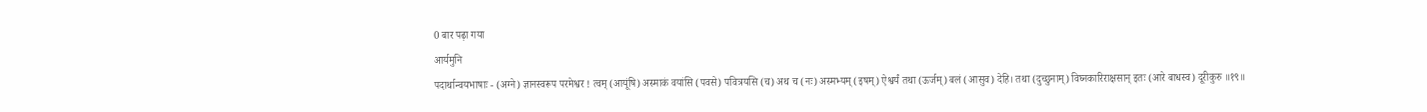0 बार पढ़ा गया
आर्यमुनि
पदार्थान्वयभाषाः - (अग्ने) ज्ञानस्वरूप परमेश्वर ! त्वम् (आयूंषि) अस्माकं वयांसि (पवसे) पवित्रयसि (च) अथ च (नः) अस्मभ्यम् (इषम्) ऐश्वर्यं तथा (ऊर्जम्) बलं (आसुव) देहि। तथा (दुच्छुनाम्) विघ्नकारिराक्षसान् इतः (आरे बाधस्व) दूरीकुरु ॥१९॥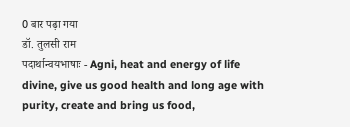0 बार पढ़ा गया
डॉ. तुलसी राम
पदार्थान्वयभाषाः - Agni, heat and energy of life divine, give us good health and long age with purity, create and bring us food,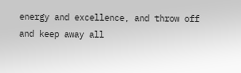energy and excellence, and throw off and keep away all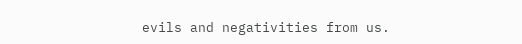evils and negativities from us.